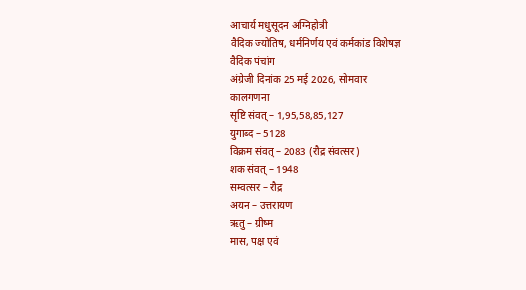आचार्य मधुसूदन अग्निहोत्री
वैदिक ज्योतिष, धर्मनिर्णय एवं कर्मकांड विशेषज्ञ
वैदिक पंचांग
अंग्रेजी दिनांक 25 मई 2026, सोमवार
कालगणना
सृष्टि संवत् – 1,95,58,85,127
युगाब्द – 5128
विक्रम संवत् – 2083 (रौद्र संवत्सर)
शक संवत् – 1948
सम्वत्सर – रौद्र
अयन – उत्तरायण
ऋतु – ग्रीष्म
मास, पक्ष एवं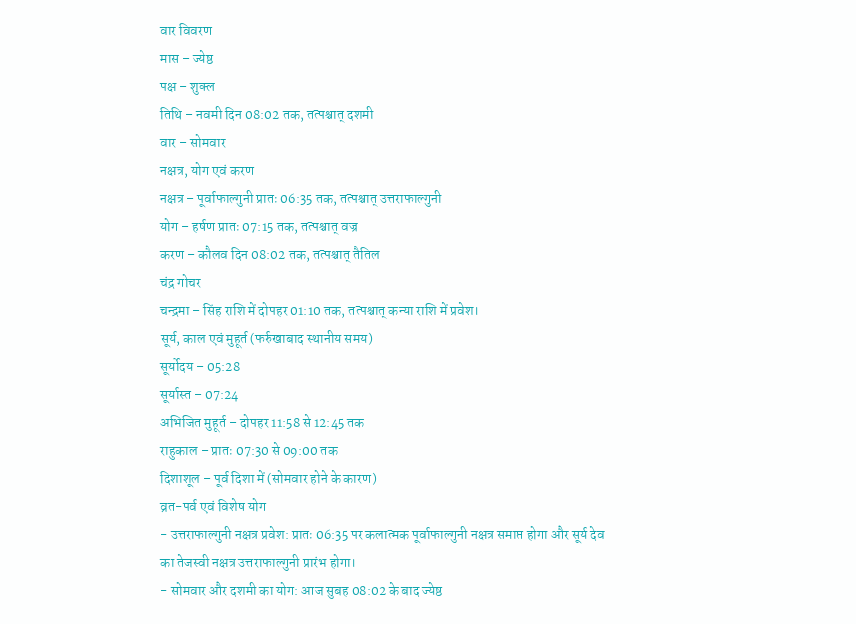वार विवरण
मास – ज्येष्ठ
पक्ष – शुक्ल
तिथि – नवमी दिन 08:02 तक, तत्पश्चात् दशमी
वार – सोमवार
नक्षत्र, योग एवं करण
नक्षत्र – पूर्वाफाल्गुनी प्रातः 06:35 तक, तत्पश्चात् उत्तराफाल्गुनी
योग – हर्षण प्रातः 07:15 तक, तत्पश्चात् वज्र
करण – कौलव दिन 08:02 तक, तत्पश्चात् तैतिल
चंद्र गोचर
चन्द्रमा – सिंह राशि में दोपहर 01:10 तक, तत्पश्चात् कन्या राशि में प्रवेश।
सूर्य, काल एवं मुहूर्त (फर्रुखाबाद स्थानीय समय)
सूर्योदय – 05:28
सूर्यास्त – 07:24
अभिजित मुहूर्त – दोपहर 11:58 से 12:45 तक
राहुकाल – प्रातः 07:30 से 09:00 तक
दिशाशूल – पूर्व दिशा में (सोमवार होने के कारण)
व्रत-पर्व एवं विशेष योग
- उत्तराफाल्गुनी नक्षत्र प्रवेश: प्रातः 06:35 पर कलात्मक पूर्वाफाल्गुनी नक्षत्र समाप्त होगा और सूर्य देव का तेजस्वी नक्षत्र उत्तराफाल्गुनी प्रारंभ होगा।
- सोमवार और दशमी का योग: आज सुबह 08:02 के बाद ज्येष्ठ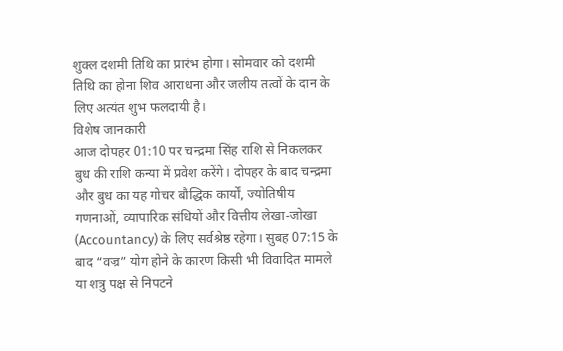शुक्ल दशमी तिथि का प्रारंभ होगा। सोमवार को दशमी तिथि का होना शिव आराधना और जलीय तत्वों के दान के लिए अत्यंत शुभ फलदायी है।
विशेष जानकारी
आज दोपहर 01:10 पर चन्द्रमा सिंह राशि से निकलकर बुध की राशि कन्या में प्रवेश करेंगे। दोपहर के बाद चन्द्रमा और बुध का यह गोचर बौद्धिक कार्यों, ज्योतिषीय गणनाओं, व्यापारिक संधियों और वित्तीय लेखा-जोखा (Accountancy) के लिए सर्वश्रेष्ठ रहेगा। सुबह 07:15 के बाद “वज्र” योग होने के कारण किसी भी विवादित मामले या शत्रु पक्ष से निपटने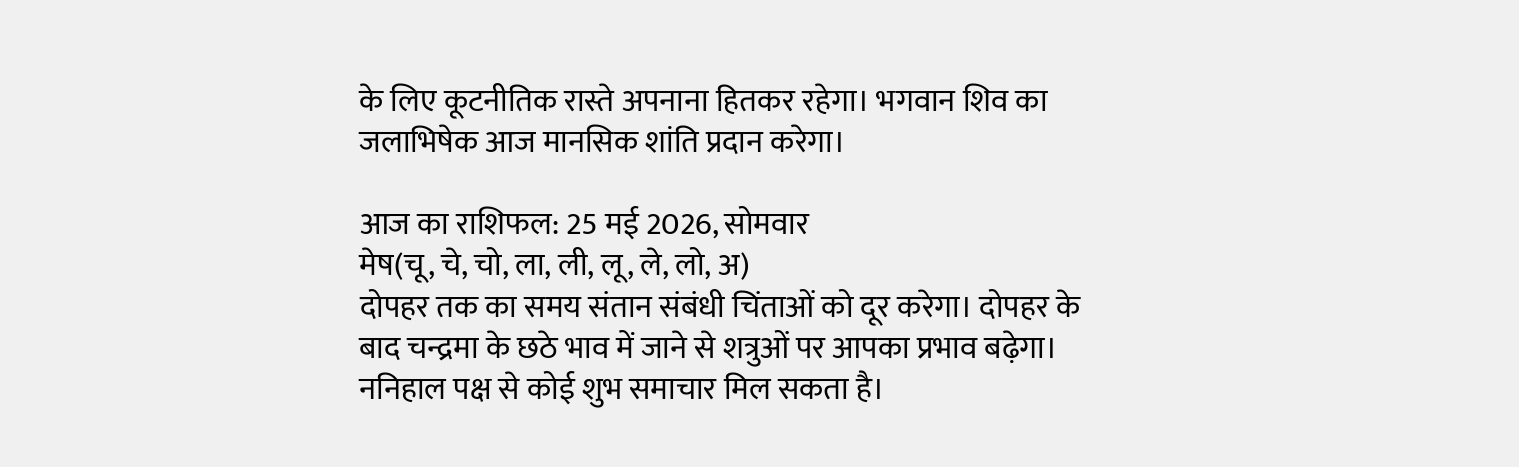के लिए कूटनीतिक रास्ते अपनाना हितकर रहेगा। भगवान शिव का जलाभिषेक आज मानसिक शांति प्रदान करेगा।

आज का राशिफल: 25 मई 2026, सोमवार
मेष(चू, चे, चो, ला, ली, लू, ले, लो, अ)
दोपहर तक का समय संतान संबंधी चिंताओं को दूर करेगा। दोपहर के बाद चन्द्रमा के छठे भाव में जाने से शत्रुओं पर आपका प्रभाव बढ़ेगा। ननिहाल पक्ष से कोई शुभ समाचार मिल सकता है।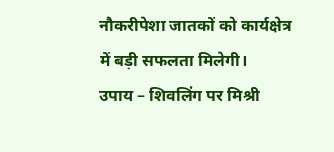नौकरीपेशा जातकों को कार्यक्षेत्र में बड़ी सफलता मिलेगी।
उपाय – शिवलिंग पर मिश्री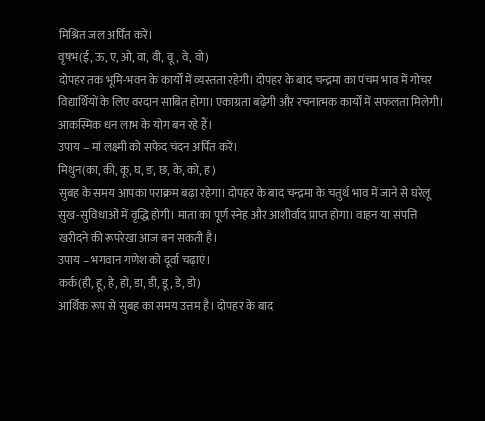मिश्रित जल अर्पित करें।
वृषभ(ई, ऊ, ए, ओ, वा, वी, वू, वे, वो)
दोपहर तक भूमि-भवन के कार्यों में व्यस्तता रहेगी। दोपहर के बाद चन्द्रमा का पंचम भाव में गोचर विद्यार्थियों के लिए वरदान साबित होगा। एकाग्रता बढ़ेगी और रचनात्मक कार्यों में सफलता मिलेगी। आकस्मिक धन लाभ के योग बन रहे हैं।
उपाय – मां लक्ष्मी को सफेद चंदन अर्पित करें।
मिथुन(का, की, कू, घ, ङ, छ, के, को, ह)
सुबह के समय आपका पराक्रम बढ़ा रहेगा। दोपहर के बाद चन्द्रमा के चतुर्थ भाव में जाने से घरेलू सुख-सुविधाओं में वृद्धि होगी। माता का पूर्ण स्नेह और आशीर्वाद प्राप्त होगा। वाहन या संपत्ति खरीदने की रूपरेखा आज बन सकती है।
उपाय – भगवान गणेश को दूर्वा चढ़ाएं।
कर्क(ही, हू, हे, हो, डा, डी, डू, डे, डो)
आर्थिक रूप से सुबह का समय उत्तम है। दोपहर के बाद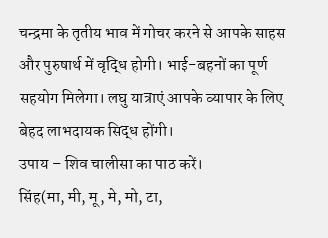चन्द्रमा के तृतीय भाव में गोचर करने से आपके साहस और पुरुषार्थ में वृद्धि होगी। भाई-बहनों का पूर्ण सहयोग मिलेगा। लघु यात्राएं आपके व्यापार के लिए बेहद लाभदायक सिद्ध होंगी।
उपाय – शिव चालीसा का पाठ करें।
सिंह(मा, मी, मू, मे, मो, टा,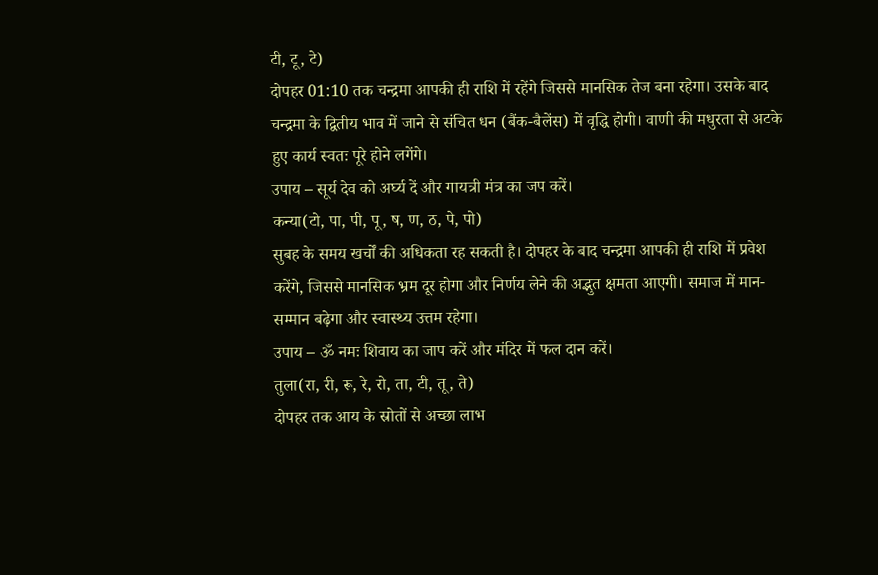टी, टू, टे)
दोपहर 01:10 तक चन्द्रमा आपकी ही राशि में रहेंगे जिससे मानसिक तेज बना रहेगा। उसके बाद चन्द्रमा के द्वितीय भाव में जाने से संचित धन (बैंक-बैलेंस) में वृद्धि होगी। वाणी की मधुरता से अटके हुए कार्य स्वतः पूरे होने लगेंगे।
उपाय – सूर्य देव को अर्घ्य दें और गायत्री मंत्र का जप करें।
कन्या(टो, पा, पी, पू, ष, ण, ठ, पे, पो)
सुबह के समय खर्चों की अधिकता रह सकती है। दोपहर के बाद चन्द्रमा आपकी ही राशि में प्रवेश करेंगे, जिससे मानसिक भ्रम दूर होगा और निर्णय लेने की अद्भुत क्षमता आएगी। समाज में मान-सम्मान बढ़ेगा और स्वास्थ्य उत्तम रहेगा।
उपाय – ॐ नमः शिवाय का जाप करें और मंदिर में फल दान करें।
तुला(रा, री, रू, रे, रो, ता, टी, तू, ते)
दोपहर तक आय के स्रोतों से अच्छा लाभ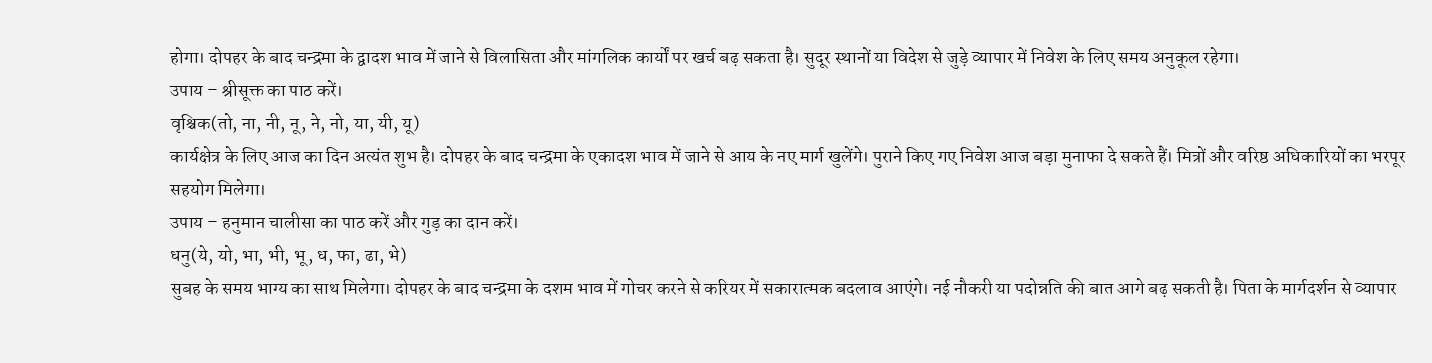होगा। दोपहर के बाद चन्द्रमा के द्वादश भाव में जाने से विलासिता और मांगलिक कार्यों पर खर्च बढ़ सकता है। सुदूर स्थानों या विदेश से जुड़े व्यापार में निवेश के लिए समय अनुकूल रहेगा।
उपाय – श्रीसूक्त का पाठ करें।
वृश्चिक(तो, ना, नी, नू, ने, नो, या, यी, यू)
कार्यक्षेत्र के लिए आज का दिन अत्यंत शुभ है। दोपहर के बाद चन्द्रमा के एकादश भाव में जाने से आय के नए मार्ग खुलेंगे। पुराने किए गए निवेश आज बड़ा मुनाफा दे सकते हैं। मित्रों और वरिष्ठ अधिकारियों का भरपूर सहयोग मिलेगा।
उपाय – हनुमान चालीसा का पाठ करें और गुड़ का दान करें।
धनु(ये, यो, भा, भी, भू, ध, फा, ढा, भे)
सुबह के समय भाग्य का साथ मिलेगा। दोपहर के बाद चन्द्रमा के दशम भाव में गोचर करने से करियर में सकारात्मक बदलाव आएंगे। नई नौकरी या पदोन्नति की बात आगे बढ़ सकती है। पिता के मार्गदर्शन से व्यापार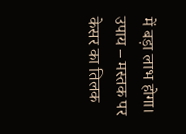में बड़ा लाभ होगा।
उपाय – मस्तक पर केसर का तिलक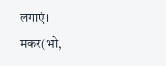लगाएं।
मकर(भो,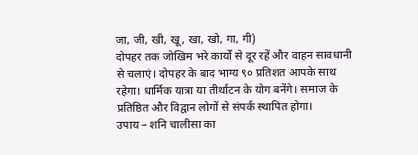जा, जी, खी, खू, खा, खो, गा, गी)
दोपहर तक जोखिम भरे कार्यों से दूर रहें और वाहन सावधानी से चलाएं। दोपहर के बाद भाग्य ९० प्रतिशत आपके साथ रहेगा। धार्मिक यात्रा या तीर्थाटन के योग बनेंगे। समाज के प्रतिष्ठित और विद्वान लोगों से संपर्क स्थापित होगा।
उपाय – शनि चालीसा का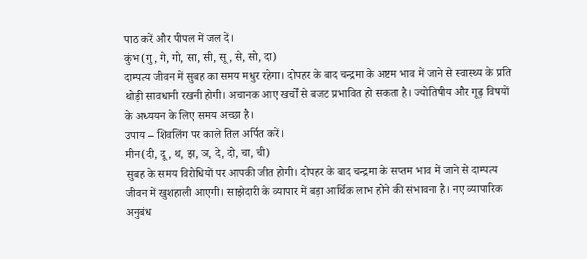पाठ करें और पीपल में जल दें।
कुंभ(गु, गे, गो, सा, सी, सू, से, सो, दा)
दाम्पत्य जीवन में सुबह का समय मधुर रहेगा। दोपहर के बाद चन्द्रमा के अष्टम भाव में जाने से स्वास्थ्य के प्रति थोड़ी सावधानी रखनी होगी। अचानक आए खर्चों से बजट प्रभावित हो सकता है। ज्योतिषीय और गूढ़ विषयों के अध्ययन के लिए समय अच्छा है।
उपाय – शिवलिंग पर काले तिल अर्पित करें।
मीन(दी, दू, थ, झ, ञ, दे, दो, चा, ची)
सुबह के समय विरोधियों पर आपकी जीत होगी। दोपहर के बाद चन्द्रमा के सप्तम भाव में जाने से दाम्पत्य जीवन में खुशहाली आएगी। साझेदारी के व्यापार में बड़ा आर्थिक लाभ होने की संभावना है। नए व्यापारिक अनुबंध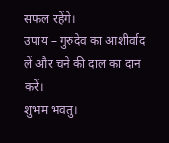सफल रहेंगे।
उपाय – गुरुदेव का आशीर्वाद लें और चने की दाल का दान करें।
शुभम भवतु।